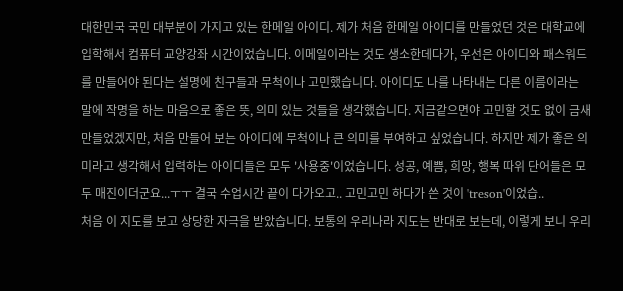대한민국 국민 대부분이 가지고 있는 한메일 아이디. 제가 처음 한메일 아이디를 만들었던 것은 대학교에 입학해서 컴퓨터 교양강좌 시간이었습니다. 이메일이라는 것도 생소한데다가, 우선은 아이디와 패스워드를 만들어야 된다는 설명에 친구들과 무척이나 고민했습니다. 아이디도 나를 나타내는 다른 이름이라는 말에 작명을 하는 마음으로 좋은 뜻, 의미 있는 것들을 생각했습니다. 지금같으면야 고민할 것도 없이 금새 만들었겠지만, 처음 만들어 보는 아이디에 무척이나 큰 의미를 부여하고 싶었습니다. 하지만 제가 좋은 의미라고 생각해서 입력하는 아이디들은 모두 '사용중'이었습니다. 성공, 예쁨, 희망, 행복 따위 단어들은 모두 매진이더군요...ㅜㅜ 결국 수업시간 끝이 다가오고.. 고민고민 하다가 쓴 것이 'treson'이었습..
처음 이 지도를 보고 상당한 자극을 받았습니다. 보통의 우리나라 지도는 반대로 보는데, 이렇게 보니 우리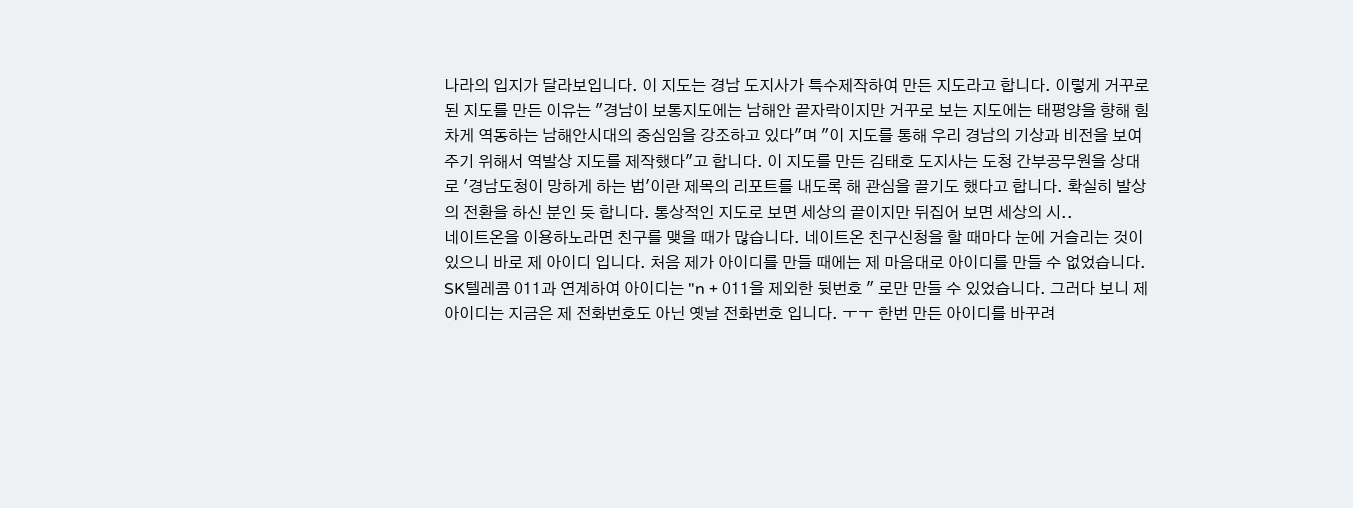나라의 입지가 달라보입니다. 이 지도는 경남 도지사가 특수제작하여 만든 지도라고 합니다. 이렇게 거꾸로 된 지도를 만든 이유는 "경남이 보통지도에는 남해안 끝자락이지만 거꾸로 보는 지도에는 태평양을 향해 힘차게 역동하는 남해안시대의 중심임을 강조하고 있다"며 "이 지도를 통해 우리 경남의 기상과 비전을 보여주기 위해서 역발상 지도를 제작했다"고 합니다. 이 지도를 만든 김태호 도지사는 도청 간부공무원을 상대로 '경남도청이 망하게 하는 법'이란 제목의 리포트를 내도록 해 관심을 끌기도 했다고 합니다. 확실히 발상의 전환을 하신 분인 듯 합니다. 통상적인 지도로 보면 세상의 끝이지만 뒤집어 보면 세상의 시..
네이트온을 이용하노라면 친구를 맺을 때가 많습니다. 네이트온 친구신청을 할 때마다 눈에 거슬리는 것이 있으니 바로 제 아이디 입니다. 처음 제가 아이디를 만들 때에는 제 마음대로 아이디를 만들 수 없었습니다. SK텔레콤 011과 연계하여 아이디는 "n + 011을 제외한 뒷번호 " 로만 만들 수 있었습니다. 그러다 보니 제 아이디는 지금은 제 전화번호도 아닌 옛날 전화번호 입니다. ㅜㅜ 한번 만든 아이디를 바꾸려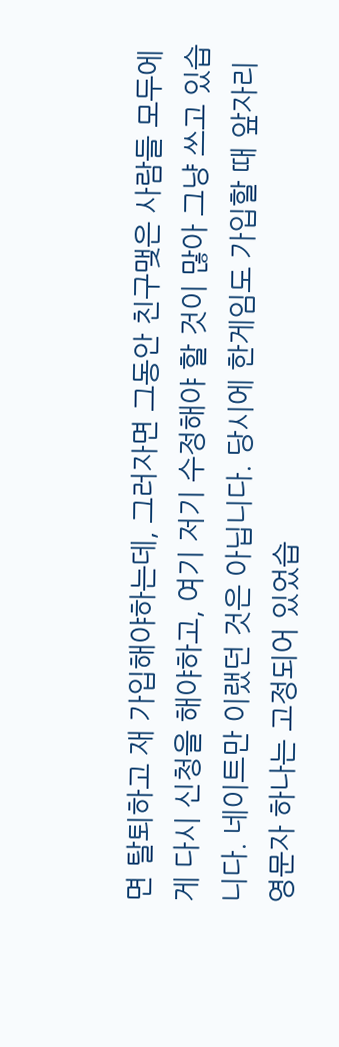면 탈퇴하고 재 가입해야하는데, 그러자면 그동안 친구맺은 사람들 모두에게 다시 신청을 해야하고, 여기 저기 수정해야 할 것이 많아 그냥 쓰고 있습니다. 네이트만 이랬던 것은 아닙니다. 당시에 한게임도 가입할 때 앞자리 영문자 하나는 고정되어 있었습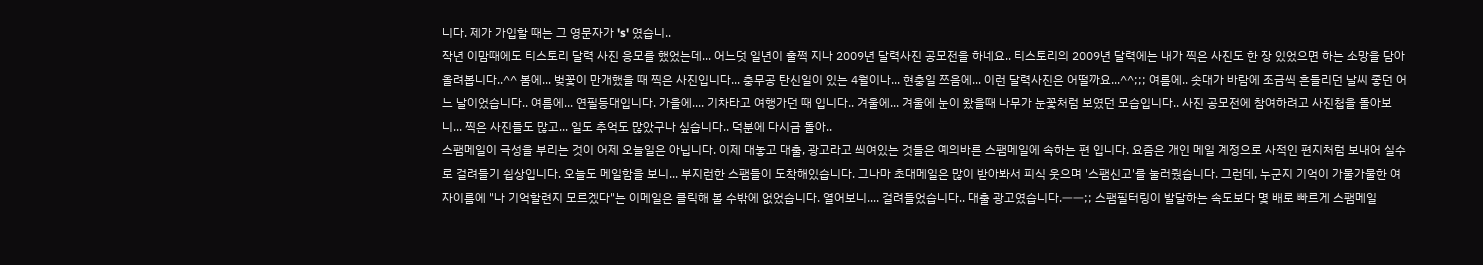니다. 제가 가입할 때는 그 영문자가 's' 였습니..
작년 이맘때에도 티스토리 달력 사진 응모를 했었는데... 어느덧 일년이 훌쩍 지나 2009년 달력사진 공모전을 하네요.. 티스토리의 2009년 달력에는 내가 찍은 사진도 한 장 있었으면 하는 소망을 담아 올려봅니다..^^ 봄에... 벚꽃이 만개했을 때 찍은 사진입니다... 충무공 탄신일이 있는 4월이나... 현충일 쯔음에... 이런 달력사진은 어떨까요...^^;;; 여름에.. 솟대가 바람에 조금씩 흔들리던 날씨 좋던 어느 날이었습니다.. 여름에... 연필등대입니다. 가을에.... 기차타고 여행가던 때 입니다.. 겨울에... 겨울에 눈이 왔을때 나무가 눈꽃처럼 보였던 모습입니다.. 사진 공모전에 참여하려고 사진첩을 돌아보니... 찍은 사진들도 많고... 일도 추억도 많았구나 싶습니다.. 덕분에 다시금 돌아..
스팸메일이 극성을 부리는 것이 어제 오늘일은 아닙니다. 이제 대놓고 대출, 광고라고 씌여있는 것들은 예의바른 스팸메일에 속하는 편 입니다. 요즘은 개인 메일 계정으로 사적인 편지처럼 보내어 실수로 걸려들기 쉽상입니다. 오늘도 메일함을 보니... 부지런한 스팸들이 도착해있습니다. 그나마 초대메일은 많이 받아봐서 피식 웃으며 '스팸신고'를 눌러줬습니다. 그런데, 누군지 기억이 가물가물한 여자이름에 "나 기억할련지 모르겠다"는 이메일은 클릭해 볼 수밖에 없었습니다. 열어보니.... 걸려들었습니다.. 대출 광고였습니다.ㅡㅡ;; 스팸필터링이 발달하는 속도보다 몇 배로 빠르게 스팸메일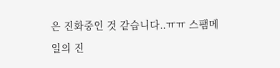은 진화중인 것 같습니다..ㅠㅠ 스팸메일의 진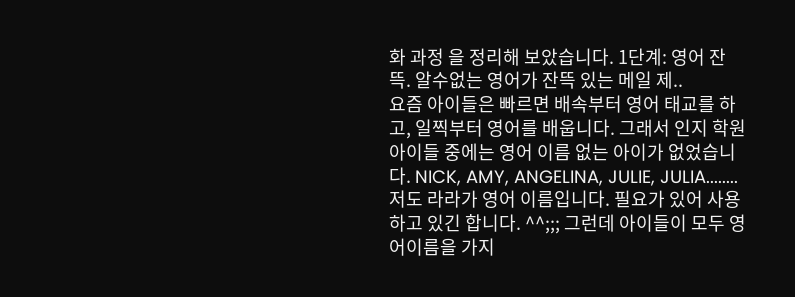화 과정 을 정리해 보았습니다. 1단계: 영어 잔뜩. 알수없는 영어가 잔뜩 있는 메일 제..
요즘 아이들은 빠르면 배속부터 영어 태교를 하고, 일찍부터 영어를 배웁니다. 그래서 인지 학원 아이들 중에는 영어 이름 없는 아이가 없었습니다. NICK, AMY, ANGELINA, JULIE, JULIA........ 저도 라라가 영어 이름입니다. 필요가 있어 사용하고 있긴 합니다. ^^;;; 그런데 아이들이 모두 영어이름을 가지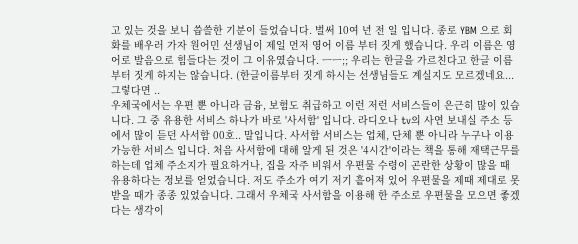고 있는 것을 보니 씁쓸한 기분이 들었습니다. 벌써 10여 년 전 일 입니다. 종로 YBM 으로 회화를 배우러 가자 원어민 선생님이 제일 먼저 영어 이름 부터 짓게 했습니다. 우리 이름은 영어로 발음으로 힘들다는 것이 그 이유였습니다. ㅡㅡ;; 우리는 한글을 가르친다고 한글 이름부터 짓게 하지는 않습니다. (한글이름부터 짓게 하시는 선생님들도 계실지도 모르겠네요... 그렇다면 ..
우체국에서는 우편 뿐 아니라 금융, 보험도 취급하고 이런 저런 서비스들이 은근히 많이 있습니다. 그 중 유용한 서비스 하나가 바로 '사서함' 입니다. 라디오나 tv의 사연 보내실 주소 등에서 많이 듣던 사서함 00호.. 말입니다. 사서함 서비스는 업체, 단체 뿐 아니라 누구나 이용 가능한 서비스 입니다. 처음 사서함에 대해 알게 된 것은 '4시간'이라는 책을 통해 재택근무를 하는데 업체 주소지가 필요하거나, 집을 자주 비워서 우편물 수령이 곤란한 상황이 많을 때 유용하다는 정보를 얻었습니다. 저도 주소가 여기 저기 흩어져 있어 우편물을 제때 제대로 못 받을 때가 종종 있었습니다. 그래서 우체국 사서함을 이용해 한 주소로 우편물을 모으면 좋겠다는 생각이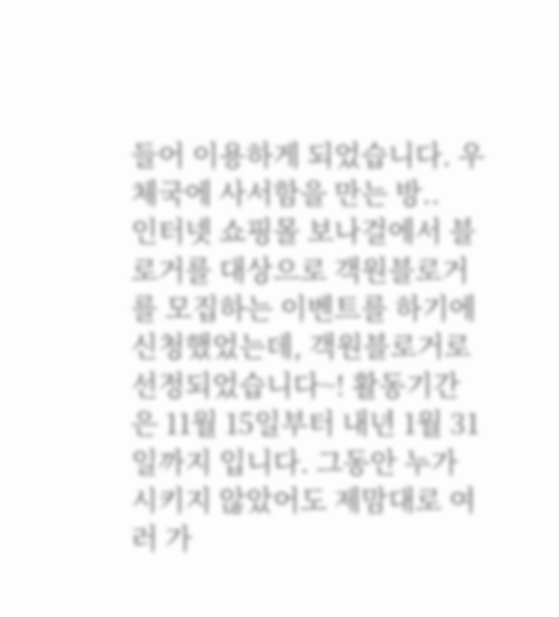들어 이용하게 되었습니다. 우체국에 사서함을 만는 방..
인터넷 쇼핑몰 보나걸에서 블로거를 대상으로 객원블로거를 모집하는 이벤트를 하기에 신청했었는데, 객원블로거로 선정되었습니다~! 활동기간은 11월 15일부터 내년 1월 31일까지 입니다. 그동안 누가 시키지 않았어도 제맘대로 여러 가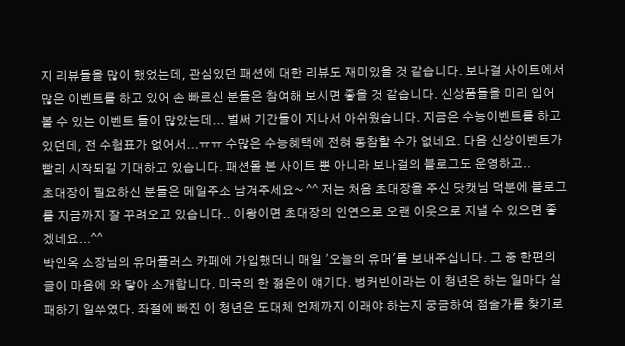지 리뷰들을 많이 했었는데, 관심있던 패션에 대한 리뷰도 재미있을 것 같습니다. 보나걸 사이트에서 많은 이벤트를 하고 있어 손 빠르신 분들은 참여해 보시면 좋을 것 같습니다. 신상품들을 미리 입어볼 수 있는 이벤트 들이 많았는데... 벌써 기간들이 지나서 아쉬웠습니다. 지금은 수능이벤트를 하고 있던데, 전 수험표가 없어서...ㅠㅠ 수많은 수능혜택에 전혀 동참할 수가 없네요. 다음 신상이벤트가 빨리 시작되길 기대하고 있습니다. 패션몰 본 사이트 뿐 아니라 보나걸의 블로그도 운영하고..
초대장이 필요하신 분들은 메일주소 남겨주세요~ ^^ 저는 처음 초대장을 주신 닷캣님 덕분에 블로그를 지금까지 잘 꾸려오고 있습니다.. 이왕이면 초대장의 인연으로 오랜 이웃으로 지낼 수 있으면 좋겠네요...^^
박인옥 소장님의 유머플러스 카페에 가입했더니 매일 '오늘의 유머'를 보내주십니다. 그 중 한편의 글이 마음에 와 닿아 소개합니다. 미국의 한 젊은이 얘기다. 벙커빈이라는 이 청년은 하는 일마다 실패하기 일쑤였다. 좌절에 빠진 이 청년은 도대체 언제까지 이래야 하는지 궁금하여 점술가를 찾기로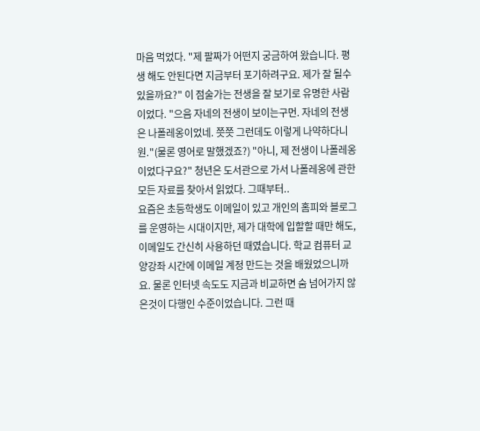마음 먹었다. "제 팔짜가 어떤지 궁금하여 왔습니다. 평생 해도 안된다면 지금부터 포기하려구요. 제가 잘 될수 있을까요?" 이 점술가는 전생을 잘 보기로 유명한 사람이었다. "으음 자네의 전생이 보이는구먼. 자네의 전생은 나폴레옹이었네. 쯧쯧 그런데도 이렇게 나약하다니 원."(물론 영어로 말했겠죠?) "아니, 제 전생이 나폴레옹 이었다구요?" 청년은 도서관으로 가서 나폴레옹에 관한 모든 자료를 찾아서 읽었다. 그때부터..
요즘은 초등학생도 이메일이 있고 개인의 홈피와 블로그를 운영하는 시대이지만, 제가 대학에 입할할 때만 해도, 이메일도 간신히 사용하던 때였습니다. 학교 컴퓨터 교양강좌 시간에 이메일 계정 만드는 것을 배웠었으니까요. 물론 인터넷 속도도 지금과 비교하면 숨 넘어가지 않은것이 다행인 수준이었습니다. 그런 때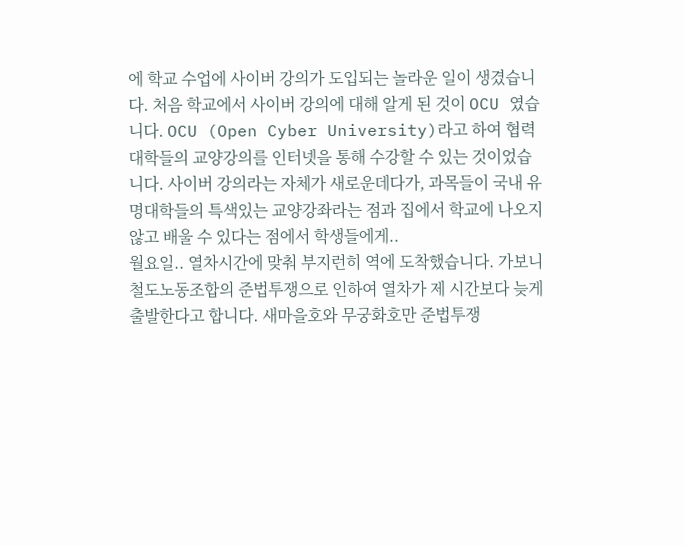에 학교 수업에 사이버 강의가 도입되는 놀라운 일이 생겼습니다. 처음 학교에서 사이버 강의에 대해 알게 된 것이 OCU 였습니다. OCU (Open Cyber University)라고 하여 협력대학들의 교양강의를 인터넷을 통해 수강할 수 있는 것이었습니다. 사이버 강의라는 자체가 새로운데다가, 과목들이 국내 유명대학들의 특색있는 교양강좌라는 점과 집에서 학교에 나오지 않고 배울 수 있다는 점에서 학생들에게..
월요일.. 열차시간에 맞춰 부지런히 역에 도착했습니다. 가보니 철도노동조합의 준법투쟁으로 인하여 열차가 제 시간보다 늦게 출발한다고 합니다. 새마을호와 무궁화호만 준법투쟁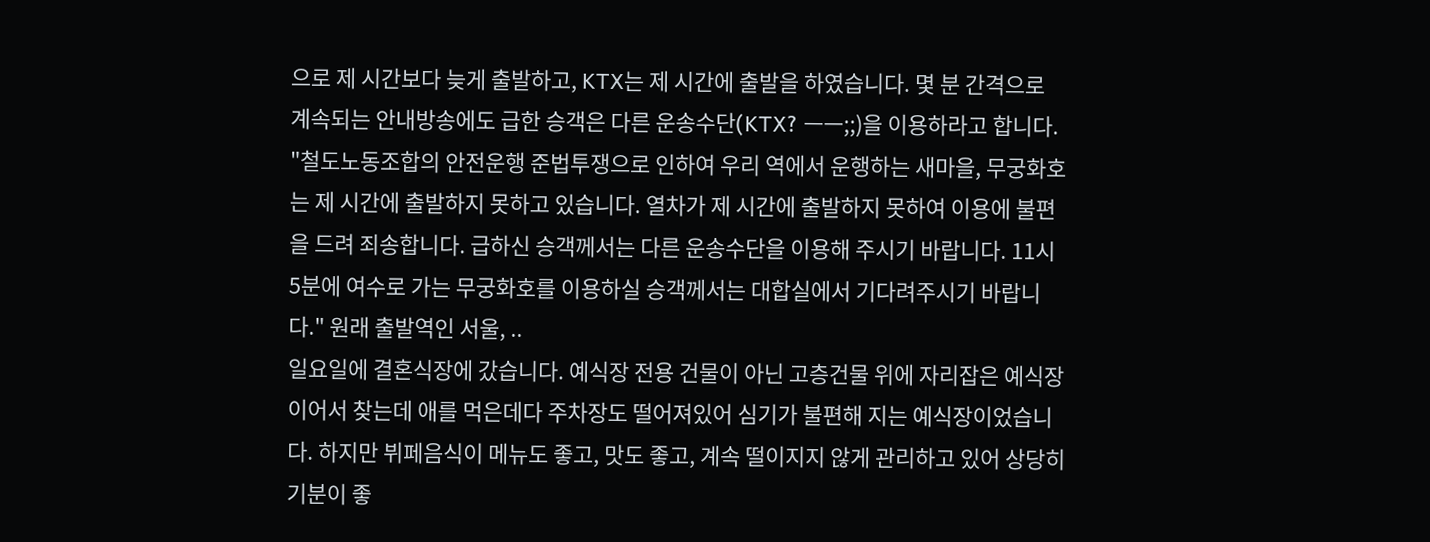으로 제 시간보다 늦게 출발하고, KTX는 제 시간에 출발을 하였습니다. 몇 분 간격으로 계속되는 안내방송에도 급한 승객은 다른 운송수단(KTX? ㅡㅡ;;)을 이용하라고 합니다. "철도노동조합의 안전운행 준법투쟁으로 인하여 우리 역에서 운행하는 새마을, 무궁화호는 제 시간에 출발하지 못하고 있습니다. 열차가 제 시간에 출발하지 못하여 이용에 불편을 드려 죄송합니다. 급하신 승객께서는 다른 운송수단을 이용해 주시기 바랍니다. 11시 5분에 여수로 가는 무궁화호를 이용하실 승객께서는 대합실에서 기다려주시기 바랍니다." 원래 출발역인 서울, ..
일요일에 결혼식장에 갔습니다. 예식장 전용 건물이 아닌 고층건물 위에 자리잡은 예식장이어서 찾는데 애를 먹은데다 주차장도 떨어져있어 심기가 불편해 지는 예식장이었습니다. 하지만 뷔페음식이 메뉴도 좋고, 맛도 좋고, 계속 떨이지지 않게 관리하고 있어 상당히 기분이 좋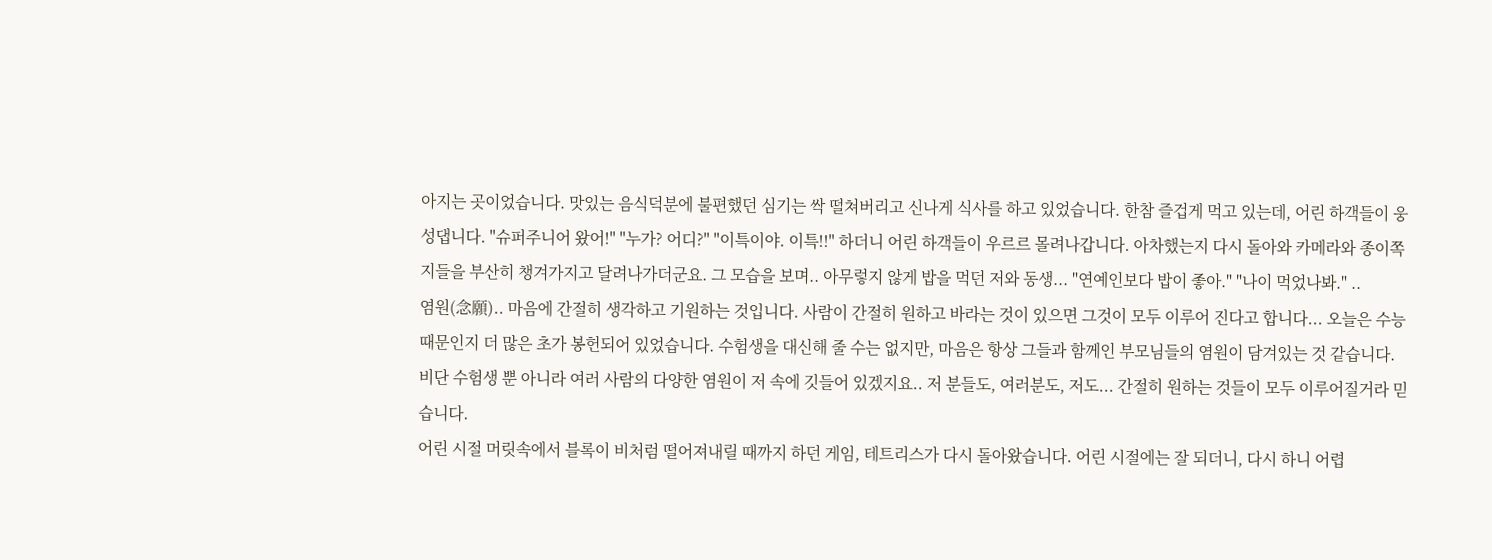아지는 곳이었습니다. 맛있는 음식덕분에 불편했던 심기는 싹 떨쳐버리고 신나게 식사를 하고 있었습니다. 한참 즐겁게 먹고 있는데, 어린 하객들이 웅성댑니다. "슈퍼주니어 왔어!" "누가? 어디?" "이특이야. 이특!!" 하더니 어린 하객들이 우르르 몰려나갑니다. 아차했는지 다시 돌아와 카메라와 종이쪽지들을 부산히 챙겨가지고 달려나가더군요. 그 모습을 보며.. 아무렇지 않게 밥을 먹던 저와 동생... "연예인보다 밥이 좋아." "나이 먹었나봐." ..
염원(念願).. 마음에 간절히 생각하고 기원하는 것입니다. 사람이 간절히 원하고 바라는 것이 있으면 그것이 모두 이루어 진다고 합니다... 오늘은 수능때문인지 더 많은 초가 봉헌되어 있었습니다. 수험생을 대신해 줄 수는 없지만, 마음은 항상 그들과 함께인 부모님들의 염원이 담겨있는 것 같습니다. 비단 수험생 뿐 아니라 여러 사람의 다양한 염원이 저 속에 깃들어 있겠지요.. 저 분들도, 여러분도, 저도... 간절히 원하는 것들이 모두 이루어질거라 믿습니다.
어린 시절 머릿속에서 블록이 비처럼 떨어져내릴 때까지 하던 게임, 테트리스가 다시 돌아왔습니다. 어린 시절에는 잘 되더니, 다시 하니 어렵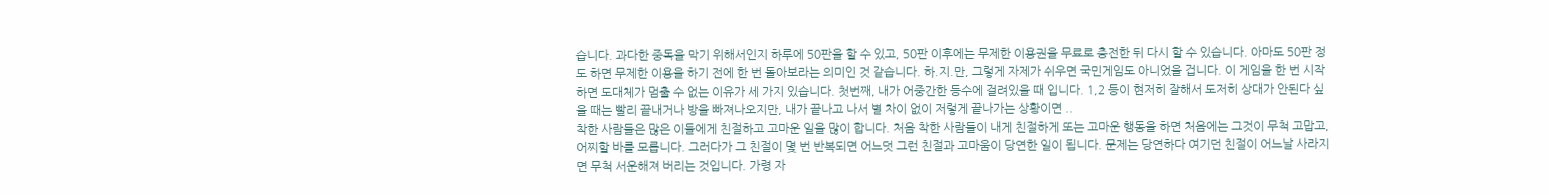습니다. 과다한 중독을 막기 위해서인지 하루에 50판을 할 수 있고, 50판 이후에는 무제한 이용권을 무료로 충전한 뒤 다시 할 수 있습니다. 아마도 50판 정도 하면 무제한 이용을 하기 전에 한 번 돌아보라는 의미인 것 같습니다. 하.지.만, 그렇게 자제가 쉬우면 국민게임도 아니었을 겁니다. 이 게임을 한 번 시작하면 도대체가 멈출 수 없는 이유가 세 가지 있습니다. 첫번째, 내가 어중간한 등수에 걸려있을 때 입니다. 1,2 등이 현저히 잘해서 도저히 상대가 안된다 싶을 때는 빨리 끝내거나 방을 빠져나오지만, 내가 끝나고 나서 별 차이 없이 저렇게 끝나가는 상황이면 ..
착한 사람들은 많은 이들에게 친절하고 고마운 일을 많이 합니다. 처음 착한 사람들이 내게 친절하게 또는 고마운 행동을 하면 처음에는 그것이 무척 고맙고, 어찌할 바를 모릅니다. 그러다가 그 친절이 몇 번 반복되면 어느덧 그런 친절과 고마움이 당연한 일이 됩니다. 문제는 당연하다 여기던 친절이 어느날 사라지면 무척 서운해져 버리는 것입니다. 가령 자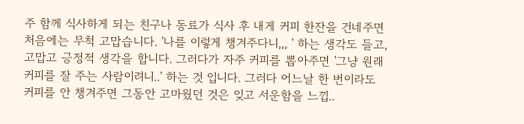주 함께 식사하게 되는 친구나 동료가 식사 후 내게 커피 한잔을 건네주면 처음에는 무척 고맙습니다. '나를 이렇게 챙겨주다니,,, ' 하는 생각도 들고, 고맙고 긍정적 생각을 합니다. 그러다가 자주 커피를 뽑아주면 '그냥 원래 커피를 잘 주는 사람이려니..' 하는 것 입니다. 그러다 어느날 한 번이라도 커피를 안 챙겨주면 그동안 고마웠던 것은 잊고 서운함을 느낍..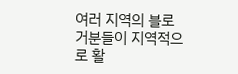여러 지역의 블로거분들이 지역적으로 활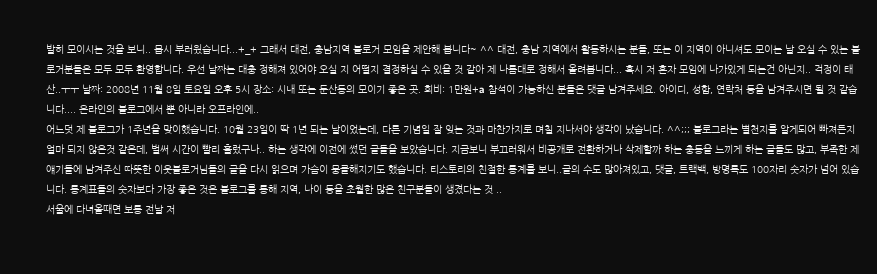발히 모이시는 것을 보니.. 몹시 부러웠습니다...+_+ 그래서 대전, 충남지역 블로거 모임을 제안해 봅니다~ ^^ 대전, 충남 지역에서 활동하시는 분들, 또는 이 지역이 아니셔도 모이는 날 오실 수 있는 블로거분들은 모두 모두 환영합니다. 우선 날짜는 대충 정해져 있어야 오실 지 어떨지 결정하실 수 있을 것 같아 제 나름대로 정해서 올려봅니다... 혹시 저 혼자 모임에 나가있게 되는건 아닌지.. 걱정이 태산..ㅜㅜ 날짜: 2008년 11월 8일 토요일 오후 5시 장소: 시내 또는 둔산동의 모이기 좋은 곳. 회비: 1만원+a 참석이 가능하신 분들은 댓글 남겨주세요. 아이디, 성함, 연락처 등을 남겨주시면 될 것 같습니다.... 온라인의 블로그에서 뿐 아니라 오프라인에..
어느덧 제 블로그가 1주년을 맞이했습니다. 10월 23일이 딱 1년 되는 날이었는데, 다른 기념일 잘 잊는 것과 마찬가지로 며칠 지나서야 생각이 났습니다. ^^;;; 블로그라는 별천지를 알게되어 빠져든지 얼마 되지 않은것 같은데, 벌써 시간이 빨리 흘렀구나.. 하는 생각에 이전에 썼던 글들을 보았습니다. 지금보니 부끄러워서 비공개로 전환하거나 삭제할까 하는 충동을 느끼게 하는 글들도 많고, 부족한 제 얘기들에 남겨주신 따뜻한 이웃블로거님들의 글을 다시 읽으며 가슴이 뭉클해지기도 했습니다. 티스토리의 친절한 통계를 보니..글의 수도 많아져있고, 댓글, 트랙백, 방명록도 100자리 숫자가 넘어 있습니다. 통계표들의 숫자보다 가장 좋은 것은 블로그를 통해 지역, 나이 등을 초월한 많은 친구분들이 생겼다는 것 ..
서울에 다녀올때면 보통 전날 저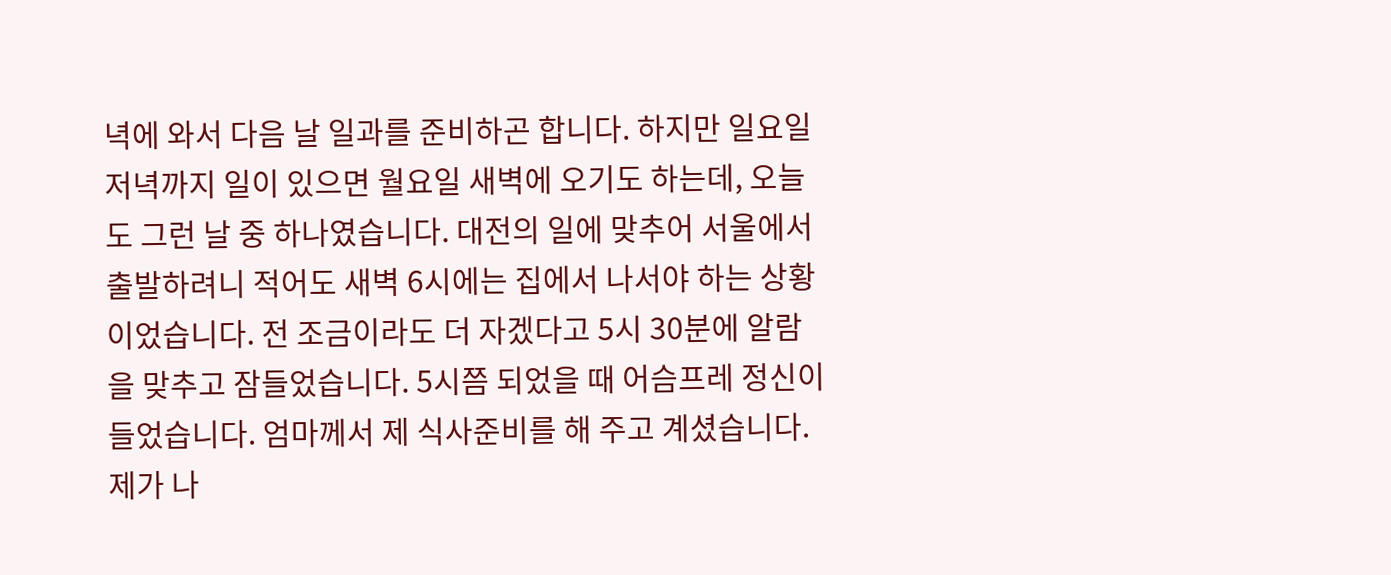녁에 와서 다음 날 일과를 준비하곤 합니다. 하지만 일요일 저녁까지 일이 있으면 월요일 새벽에 오기도 하는데, 오늘도 그런 날 중 하나였습니다. 대전의 일에 맞추어 서울에서 출발하려니 적어도 새벽 6시에는 집에서 나서야 하는 상황이었습니다. 전 조금이라도 더 자겠다고 5시 30분에 알람을 맞추고 잠들었습니다. 5시쯤 되었을 때 어슴프레 정신이 들었습니다. 엄마께서 제 식사준비를 해 주고 계셨습니다. 제가 나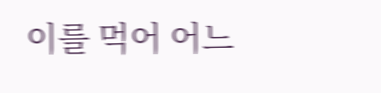이를 먹어 어느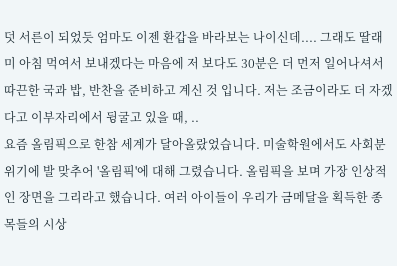덧 서른이 되었듯 엄마도 이젠 환갑을 바라보는 나이신데.... 그래도 딸래미 아침 먹여서 보내겠다는 마음에 저 보다도 30분은 더 먼저 일어나셔서 따끈한 국과 밥, 반찬을 준비하고 계신 것 입니다. 저는 조금이라도 더 자겠다고 이부자리에서 뒹굴고 있을 때, ..
요즘 올림픽으로 한참 세계가 달아올랐었습니다. 미술학원에서도 사회분위기에 발 맞추어 '올림픽'에 대해 그렸습니다. 올림픽을 보며 가장 인상적인 장면을 그리라고 했습니다. 여러 아이들이 우리가 금메달을 획득한 종목들의 시상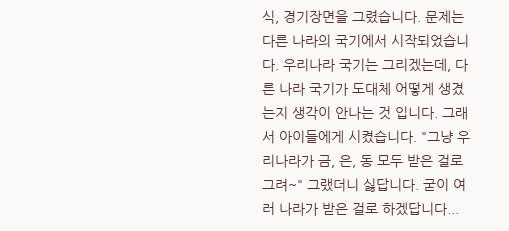식, 경기장면을 그렸습니다. 문제는 다른 나라의 국기에서 시작되었습니다. 우리나라 국기는 그리겠는데, 다른 나라 국기가 도대체 어떻게 생겼는지 생각이 안나는 것 입니다. 그래서 아이들에게 시켰습니다. "그냥 우리나라가 금, 은, 동 모두 받은 걸로 그려~" 그랬더니 싫답니다. 굳이 여러 나라가 받은 걸로 하겠답니다...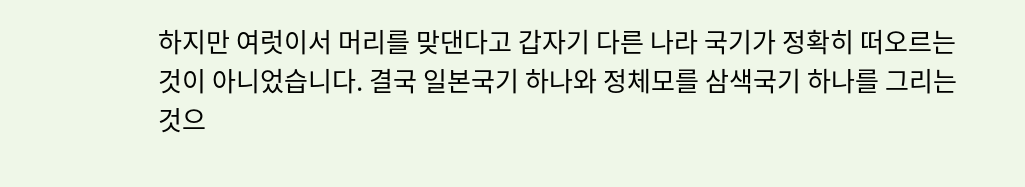하지만 여럿이서 머리를 맞댄다고 갑자기 다른 나라 국기가 정확히 떠오르는 것이 아니었습니다. 결국 일본국기 하나와 정체모를 삼색국기 하나를 그리는 것으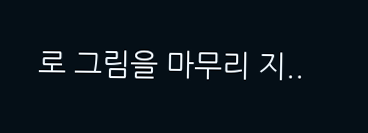로 그림을 마무리 지..